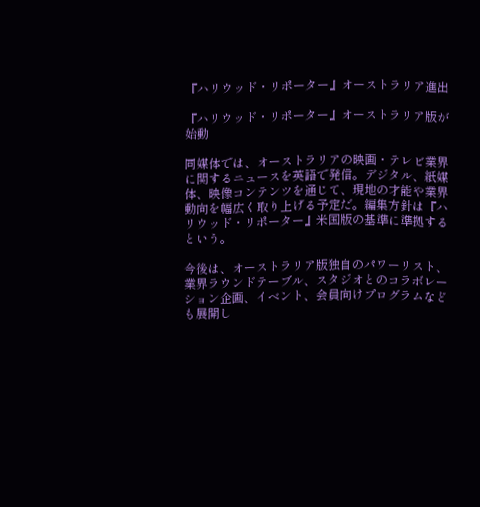『ハリウッド・リポーター』オーストラリア進出

『ハリウッド・リポーター』オーストラリア版が始動

同媒体では、オーストラリアの映画・テレビ業界に関するニュースを英語で発信。デジタル、紙媒体、映像コンテンツを通じて、現地の才能や業界動向を幅広く取り上げる予定だ。編集方針は『ハリウッド・リポーター』米国版の基準に準拠するという。

今後は、オーストラリア版独自のパワーリスト、業界ラウンドテーブル、スタジオとのコラボレーション企画、イベント、会員向けプログラムなども展開し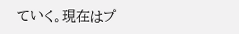ていく。現在はプ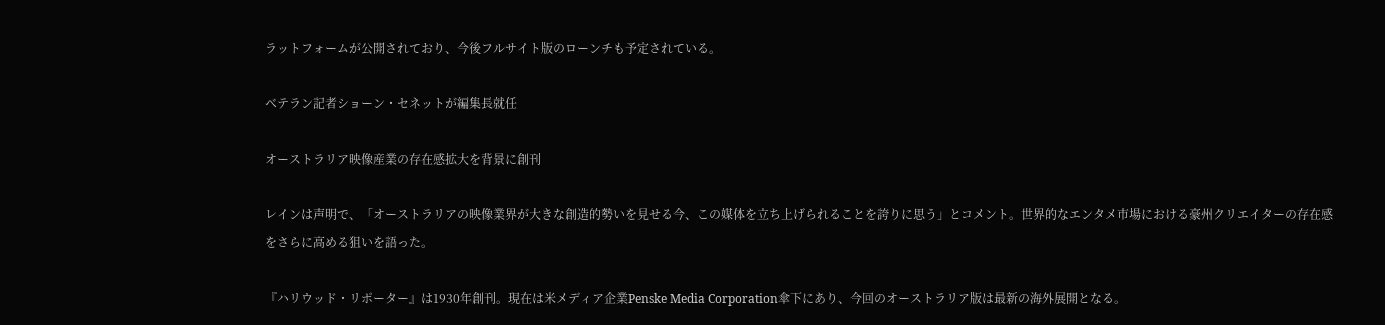ラットフォームが公開されており、今後フルサイト版のローンチも予定されている。

ベテラン記者ショーン・セネットが編集長就任

オーストラリア映像産業の存在感拡大を背景に創刊

レインは声明で、「オーストラリアの映像業界が大きな創造的勢いを見せる今、この媒体を立ち上げられることを誇りに思う」とコメント。世界的なエンタメ市場における豪州クリエイターの存在感をさらに高める狙いを語った。

『ハリウッド・リポーター』は1930年創刊。現在は米メディア企業Penske Media Corporation傘下にあり、今回のオーストラリア版は最新の海外展開となる。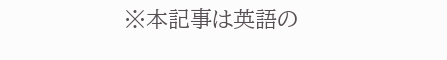※本記事は英語の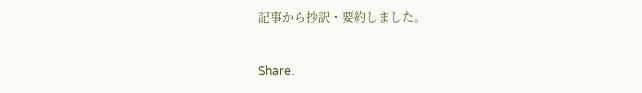記事から抄訳・要約しました。

Share.